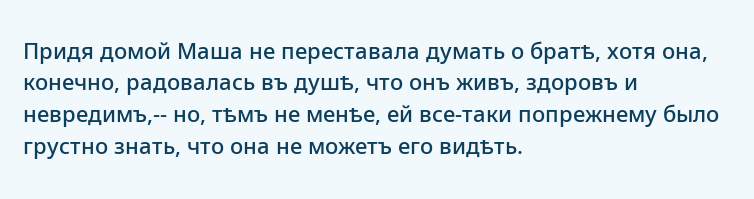Придя домой Маша не переставала думать о братѣ, хотя она, конечно, радовалась въ душѣ, что онъ живъ, здоровъ и невредимъ,-- но, тѣмъ не менѣе, ей все-таки попрежнему было грустно знать, что она не можетъ его видѣть.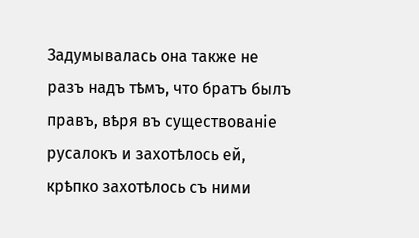Задумывалась она также не разъ надъ тѣмъ, что братъ былъ правъ, вѣря въ существованіе русалокъ и захотѣлось ей, крѣпко захотѣлось съ ними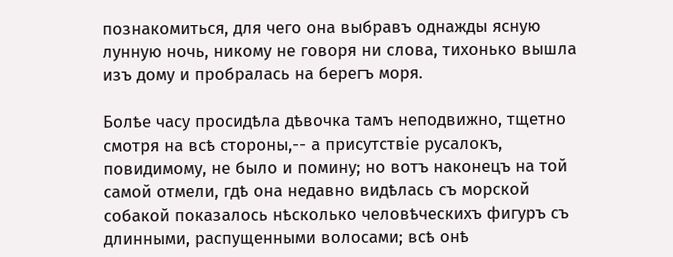познакомиться, для чего она выбравъ однажды ясную лунную ночь, никому не говоря ни слова, тихонько вышла изъ дому и пробралась на берегъ моря.

Болѣе часу просидѣла дѣвочка тамъ неподвижно, тщетно смотря на всѣ стороны,-- а присутствіе русалокъ, повидимому, не было и помину; но вотъ наконецъ на той самой отмели, гдѣ она недавно видѣлась съ морской собакой показалось нѣсколько человѣческихъ фигуръ съ длинными, распущенными волосами; всѣ онѣ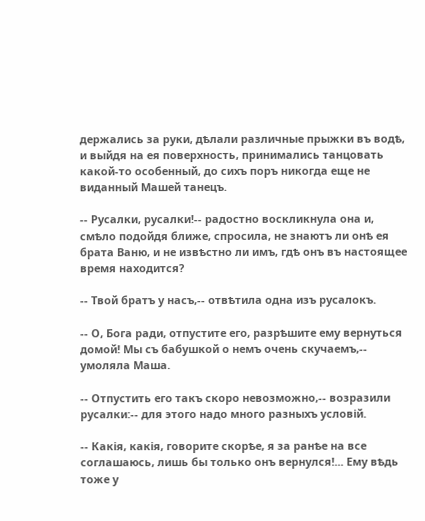держались за руки, дѣлали различные прыжки въ водѣ, и выйдя на ея поверхность, принимались танцовать какой-то особенный, до сихъ поръ никогда еще не виданный Машей танецъ.

-- Русалки, русалки!-- радостно воскликнула она и, смѣло подойдя ближе, спросила, не знаютъ ли онѣ ея брата Ваню, и не извѣстно ли имъ, гдѣ онъ въ настоящее время находится?

-- Твой братъ у насъ,-- отвѣтила одна изъ русалокъ.

-- О, Бога ради, отпустите его, разрѣшите ему вернуться домой! Мы съ бабушкой о немъ очень скучаемъ,-- умоляла Маша.

-- Отпустить его такъ скоро невозможно,-- возразили русалки:-- для этого надо много разныхъ условій.

-- Какія, какія, говорите скорѣе, я за ранѣе на все соглашаюсь, лишь бы только онъ вернулся!... Ему вѣдь тоже у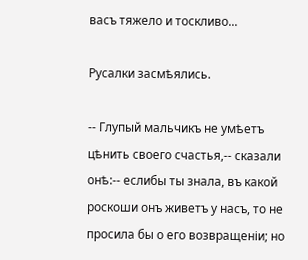васъ тяжело и тоскливо...

Русалки засмѣялись.

-- Глупый мальчикъ не умѣетъ цѣнить своего счастья,-- сказали онѣ:-- еслибы ты знала, въ какой роскоши онъ живетъ у насъ, то не просила бы о его возвращеніи; но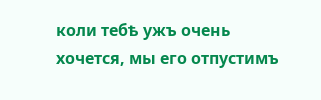коли тебѣ ужъ очень хочется, мы его отпустимъ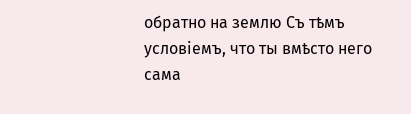обратно на землю Съ тѣмъ условіемъ, что ты вмѣсто него сама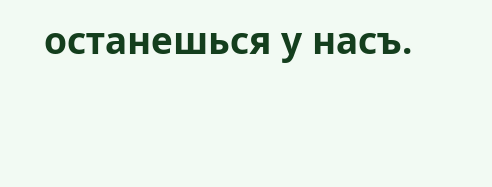останешься у насъ.